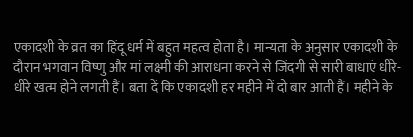एकादशी के व्रत का हिंदू धर्म में बहुत महत्व होता है। मान्यता के अनुसार एकादशी के दौरान भगवान विष्णु और मां लक्ष्मी की आराधना करने से जिंदगी से सारी बाधाएं धीरे-धीरे खत्म होने लगती हैं। बता दें कि एकादशी हर महीने में दो बार आती हैं। महीने के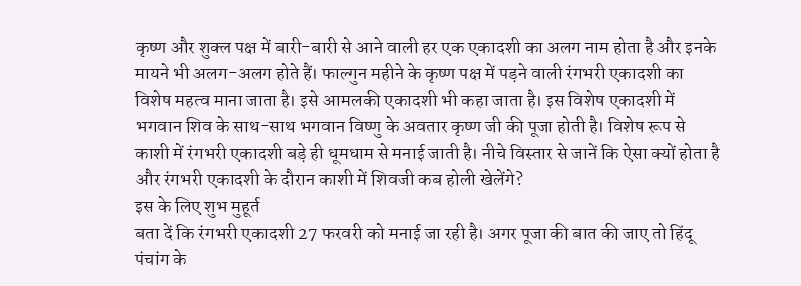कृष्ण और शुक्ल पक्ष में बारी-बारी से आने वाली हर एक एकादशी का अलग नाम होता है और इनके मायने भी अलग-अलग होते हैं। फाल्गुन महीने के कृष्ण पक्ष में पड़ने वाली रंगभरी एकादशी का विशेष महत्व माना जाता है। इसे आमलकी एकादशी भी कहा जाता है। इस विशेष एकादशी में भगवान शिव के साथ-साथ भगवान विष्णु के अवतार कृष्ण जी की पूजा होती है। विशेष रूप से काशी में रंगभरी एकादशी बड़े ही धूमधाम से मनाई जाती है। नीचे विस्तार से जानें कि ऐसा क्यों होता है और रंगभरी एकादशी के दौरान काशी में शिवजी कब होली खेलेंगे?
इस के लिए शुभ मुहूर्त
बता दें कि रंगभरी एकादशी 27 फरवरी को मनाई जा रही है। अगर पूजा की बात की जाए तो हिंदू पंचांग के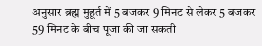अनुसार ब्रह्म मुहूर्त में 5 बजकर 9 मिनट से लेकर 5 बजकर 59 मिनट के बीच पूजा की जा सकती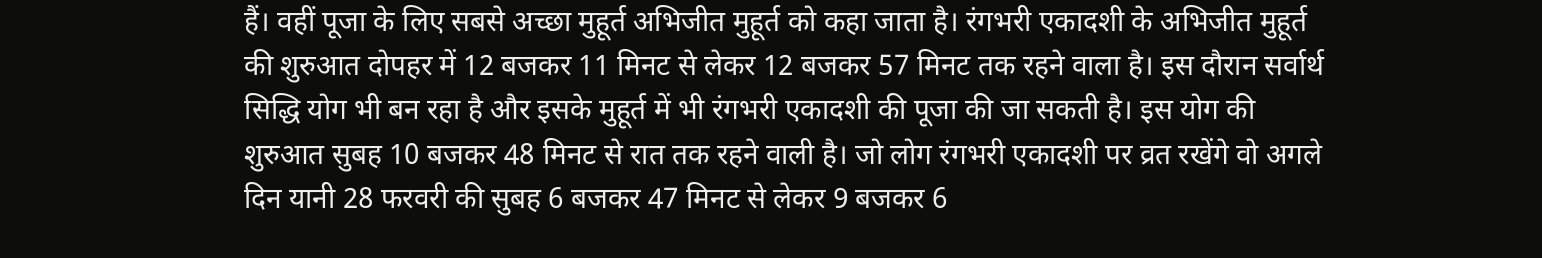हैं। वहीं पूजा के लिए सबसे अच्छा मुहूर्त अभिजीत मुहूर्त को कहा जाता है। रंगभरी एकादशी के अभिजीत मुहूर्त की शुरुआत दोपहर में 12 बजकर 11 मिनट से लेकर 12 बजकर 57 मिनट तक रहने वाला है। इस दौरान सर्वार्थ सिद्धि योग भी बन रहा है और इसके मुहूर्त में भी रंगभरी एकादशी की पूजा की जा सकती है। इस योग की शुरुआत सुबह 10 बजकर 48 मिनट से रात तक रहने वाली है। जो लोग रंगभरी एकादशी पर व्रत रखेंगे वो अगले दिन यानी 28 फरवरी की सुबह 6 बजकर 47 मिनट से लेकर 9 बजकर 6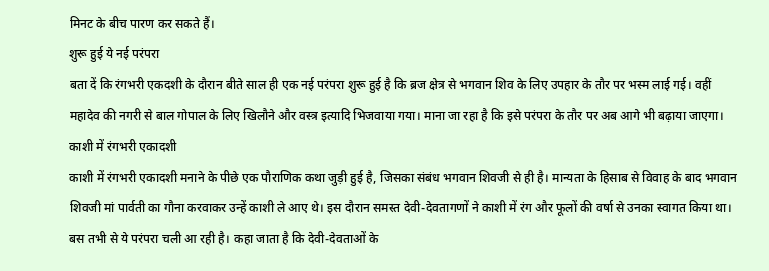मिनट के बीच पारण कर सकते हैं।
शुरू हुई ये नई परंपरा
बता दें कि रंगभरी एकदशी के दौरान बीते साल ही एक नई परंपरा शुरू हुई है कि ब्रज क्षेत्र से भगवान शिव के लिए उपहार के तौर पर भस्म लाई गई। वहीं महादेव की नगरी से बाल गोपाल के लिए खिलौने और वस्त्र इत्यादि भिजवाया गया। माना जा रहा है कि इसे परंपरा के तौर पर अब आगे भी बढ़ाया जाएगा।
काशी में रंगभरी एकादशी
काशी में रंगभरी एकादशी मनाने के पीछे एक पौराणिक कथा जुड़ी हुई है, जिसका संबंध भगवान शिवजी से ही है। मान्यता के हिसाब से विवाह के बाद भगवान शिवजी मां पार्वती का गौना करवाकर उन्हें काशी ले आए थे। इस दौरान समस्त देवी-देवतागणों ने काशी में रंग और फूलों की वर्षा से उनका स्वागत किया था। बस तभी से ये परंपरा चली आ रही है। कहा जाता है कि देवी-देवताओं के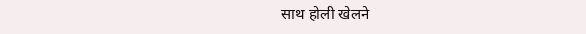साथ होली खेलने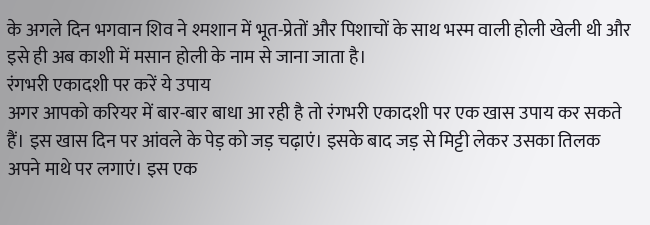के अगले दिन भगवान शिव ने श्मशान में भूत-प्रेतों और पिशाचों के साथ भस्म वाली होली खेली थी और इसे ही अब काशी में मसान होली के नाम से जाना जाता है।
रंगभरी एकादशी पर करें ये उपाय
अगर आपको करियर में बार-बार बाधा आ रही है तो रंगभरी एकादशी पर एक खास उपाय कर सकते हैं। इस खास दिन पर आंवले के पेड़ को जड़ चढ़ाएं। इसके बाद जड़ से मिट्टी लेकर उसका तिलक अपने माथे पर लगाएं। इस एक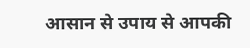आसान से उपाय से आपकी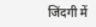जिंदगी में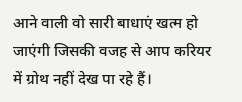आने वाली वो सारी बाधाएं खत्म हो जाएंगी जिसकी वजह से आप करियर में ग्रोथ नहीं देख पा रहे हैं।